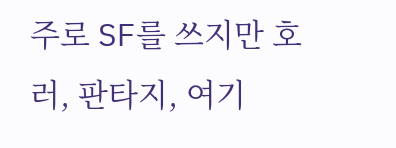주로 SF를 쓰지만 호러, 판타지, 여기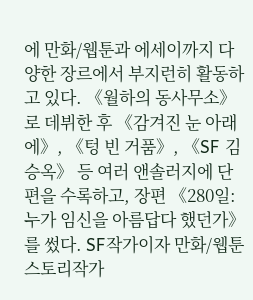에 만화/웹툰과 에세이까지 다양한 장르에서 부지런히 활동하고 있다. 《월하의 동사무소》로 데뷔한 후 《감겨진 눈 아래에》, 《텅 빈 거품》, 《SF 김승옥》 등 여러 앤솔러지에 단편을 수록하고, 장편 《280일: 누가 임신을 아름답다 했던가》를 썼다. SF작가이자 만화/웹툰 스토리작가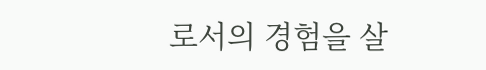로서의 경험을 살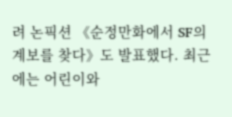려 논픽션 《순정만화에서 SF의 계보를 찾다》도 발표했다. 최근에는 어린이와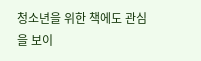청소년을 위한 책에도 관심을 보이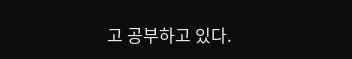고 공부하고 있다.